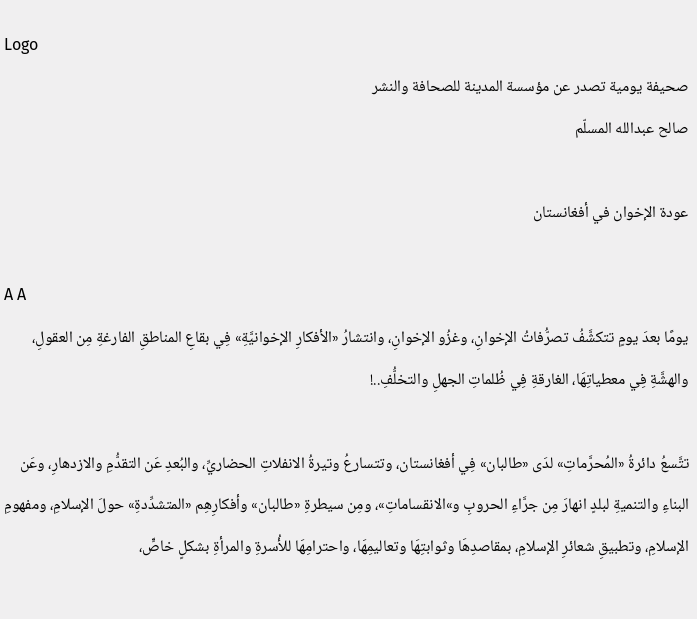Logo
صحيفة يومية تصدر عن مؤسسة المدينة للصحافة والنشر
صالح عبدالله المسلّم

عودة الإخوان في أفغانستان

A A
يومًا بعدَ يومٍ تتكشَّفُ تصرُّفاتُ الإخوانِ، وغزُو الإخوانِ، وانتشارُ «الأفكارِ الإخوانيَّةِ» فِي بقاعِ المناطقِ الفارغةِ مِن العقولِ، والهشَّةِ فِي معطياتِهَا، الغارقةِ فِي ظُلماتِ الجهلِ والتخلُّفِ..!

تتَّسعُ دائرةُ «المُحرَّماتِ» لدَى «طالبان» فِي أفغانستان، وتتسارعُ وتيرةُ الانفلاتِ الحضاريِّ، والبُعدِ عَن التقدُّمِ والازدهارِ، وعَن البناءِ والتنميةِ لبلدٍ انهارَ مِن جرَّاءِ الحروبِ و»الانقساماتِ»، ومِن سيطرةِ «طالبان» وأفكارِهِم «المتشدِّدةِ» حولَ الإسلامِ، ومفهومِ الإسلامِ، وتطبيقِ شعائرِ الإسلامِ، بمقاصدِهَا وثوابتِهَا وتعاليمِهَا، واحترامِهَا للأُسرةِ والمرأةِ بشكلٍ خاصٍّ،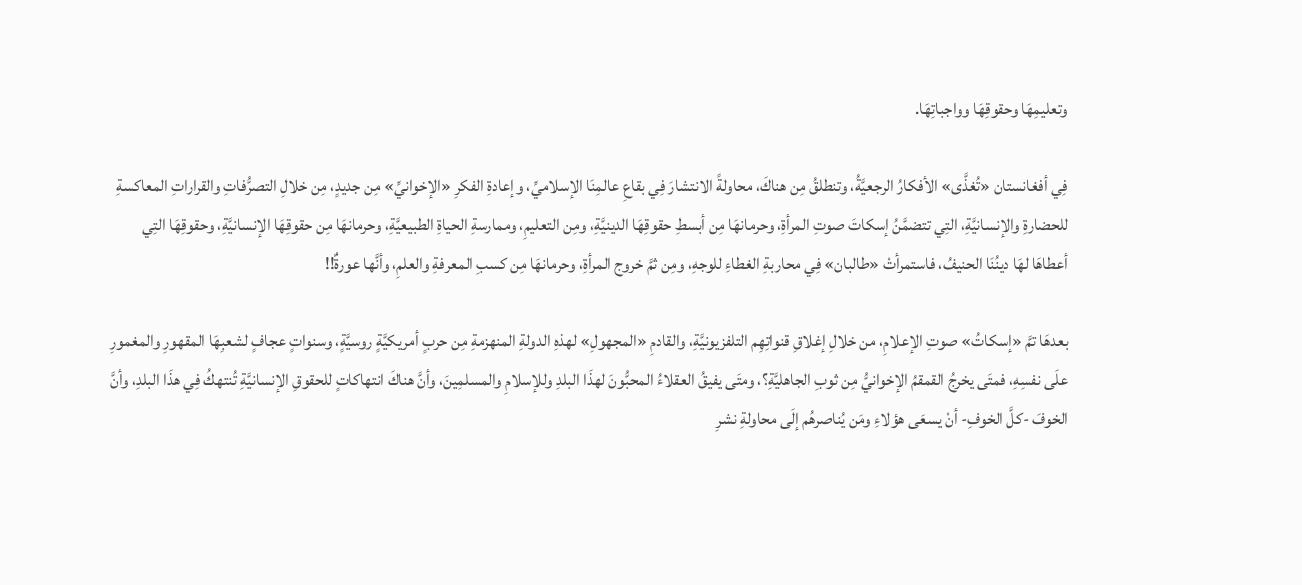وتعليمِهَا وحقوقِهَا وواجباتِهَا.

فِي أفغانستان «تُغذَّى» الأفكارُ الرجعيَّةُ، وتنطلقُ مِن هناكَ، محاولةً الانتشارَ فِي بقاعِ عالمِنَا الإسلاميِّ، وإعادةِ الفكرِ «الإخوانيِّ» مِن جديدٍ، مِن خلالِ التصرُّفاتِ والقراراتِ المعاكسةِ للحضارةِ والإنسانيَّةِ، التِي تتضمَّنُ إسكاتَ صوتِ المرأةِ، وحرمانهَا مِن أبسطِ حقوقِهَا الدينيَّةِ، ومِن التعليمِ، وممارسةِ الحياةِ الطبيعيَّةِ، وحرمانهَا مِن حقوقِهَا الإنسانيَّةِ، وحقوقِهَا التِي أعطاهَا لهَا دينُنَا الحنيفُ، فاستمرأتْ «طالبان» فِي محاربةِ الغطاءِ للوجهِ، ومِن ثمَّ خروج المرأةِ، وحرمانهَا مِن كسبِ المعرفةِ والعلمِ، وأنَّها عورةٌ!!

بعدهَا تمَّ «إسكاتُ» صوتِ الإعلامِ، من خلالِ إغلاقِ قنواتِهِم التلفزيونيَّةِ، والقادمِ «المجهولِ» لهذهِ الدولةِ المنهزمةِ مِن حربٍ أمريكيَّةٍ روسيَّةٍ، وسنواتٍ عجافٍ لشعبِهَا المقهورِ والمغمورِ علَى نفسِهِ، فمتَى يخرجُ القمقمُ الإخوانيُّ مِن ثوبِ الجاهليَّةِ؟، ومتَى يفيقُ العقلاءُ المحبُّونَ لهذَا البلدِ وللإسلامِ والمسلمِينَ، وأنَّ هناكَ انتهاكاتٍ للحقوقِ الإنسانيَّةِ تُنتهكُ فِي هذَا البلدِ، وأنَّ الخوفَ -كلَّ الخوفِ- أنْ يسعَى هؤلاءِ ومَن يُناصرهُم إلَى محاولةِ نشرِ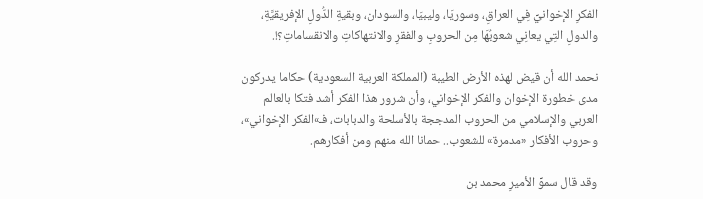الفكرِ الإخوانيِّ فِي العراقِ، وسوريَا، وليبيَا، والسودان، وبقيةِ الدُّولِ الإفريقيَّةِ، والدولِ التِي يعانِي شعوبُهَا مِن الحروبِ والفقرِ والانتهاكاتِ والانقساماتِ؟!.

نحمد الله أن قيض لهذه الأرض الطيبة (المملكة العربية السعودية) حكاما يدركون مدى خطورة الإخوان والفكر الإخواني، وأن شرور هذا الفكر أشد فتكا بالعالم العربي والإسلامي من الحروب المدججة بالأسلحة والدبابات، فـ»الفكر الإخواني»، وحروب الأفكار «مدمرة» للشعوب.. حمانا الله منهم ومن أفكارهم.

وقد قال سموِّ الأميرِ محمد بن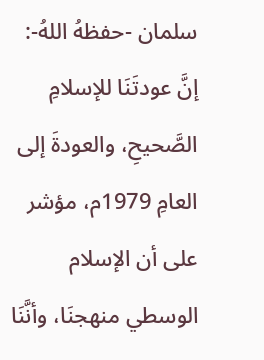سلمان -حفظهُ اللهُ-: إنَّ عودتَنَا للإسلامِ الصَّحيحِ، والعودةَ إلى العامِ 1979م، مؤشر على أن الإسلام الوسطي منهجنَا، وأنَّنَا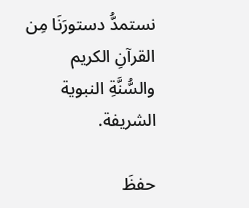نستمدُّ دستورَنَا مِن القرآنِ الكريم والسُّنَّةِ النبوية الشريفة.

حفظَ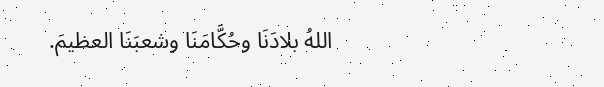اللهُ بلادَنَا وحُكَّامَنَا وشعبَنَا العظيمَ.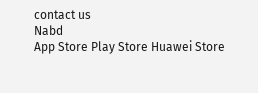contact us
Nabd
App Store Play Store Huawei Store